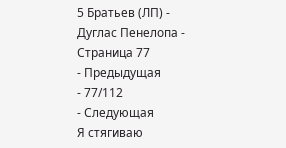5 Братьев (ЛП) - Дуглас Пенелопа - Страница 77
- Предыдущая
- 77/112
- Следующая
Я стягиваю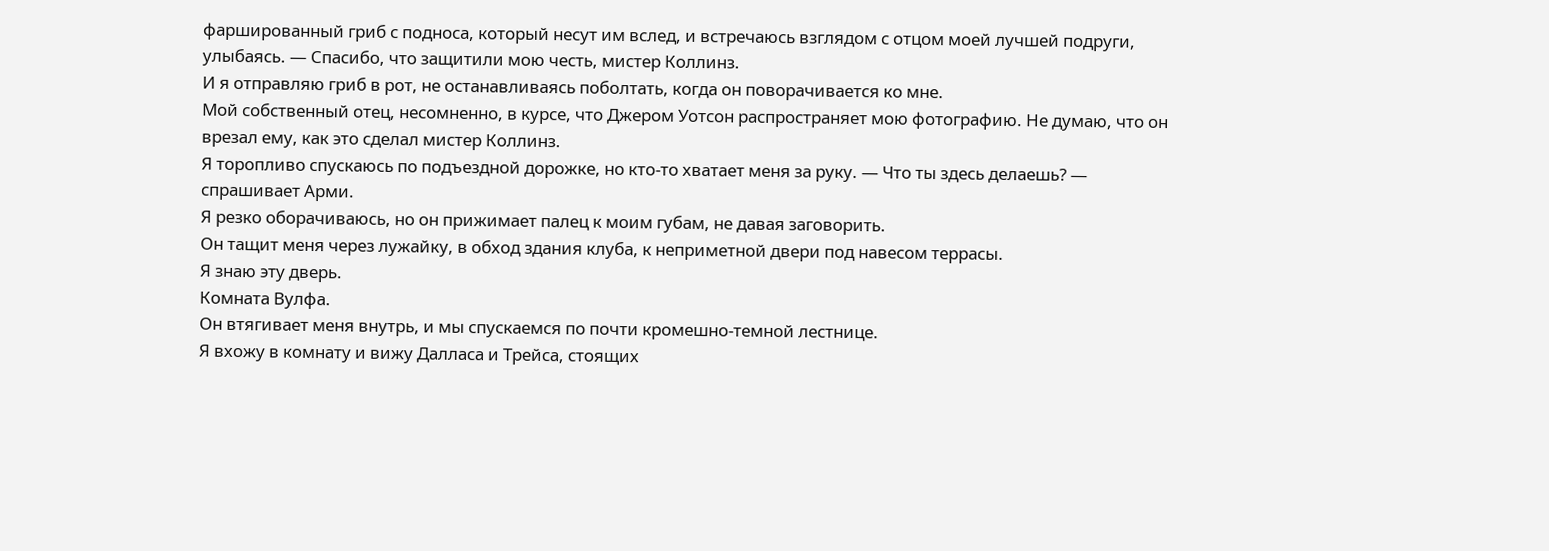фаршированный гриб с подноса, который несут им вслед, и встречаюсь взглядом с отцом моей лучшей подруги, улыбаясь. — Спасибо, что защитили мою честь, мистер Коллинз.
И я отправляю гриб в рот, не останавливаясь поболтать, когда он поворачивается ко мне.
Мой собственный отец, несомненно, в курсе, что Джером Уотсон распространяет мою фотографию. Не думаю, что он врезал ему, как это сделал мистер Коллинз.
Я торопливо спускаюсь по подъездной дорожке, но кто-то хватает меня за руку. — Что ты здесь делаешь? — спрашивает Арми.
Я резко оборачиваюсь, но он прижимает палец к моим губам, не давая заговорить.
Он тащит меня через лужайку, в обход здания клуба, к неприметной двери под навесом террасы.
Я знаю эту дверь.
Комната Вулфа.
Он втягивает меня внутрь, и мы спускаемся по почти кромешно-темной лестнице.
Я вхожу в комнату и вижу Далласа и Трейса, стоящих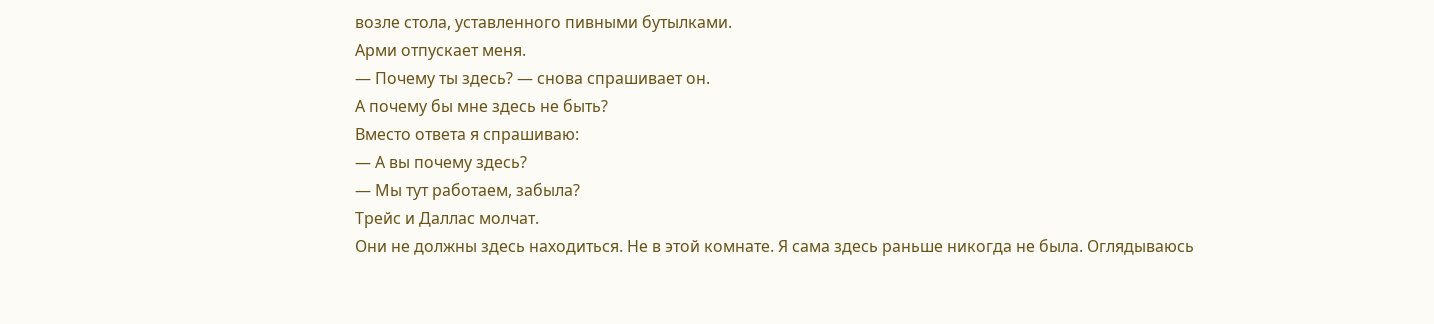возле стола, уставленного пивными бутылками.
Арми отпускает меня.
— Почему ты здесь? — снова спрашивает он.
А почему бы мне здесь не быть?
Вместо ответа я спрашиваю:
— А вы почему здесь?
— Мы тут работаем, забыла?
Трейс и Даллас молчат.
Они не должны здесь находиться. Не в этой комнате. Я сама здесь раньше никогда не была. Оглядываюсь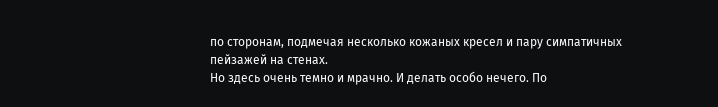по сторонам, подмечая несколько кожаных кресел и пару симпатичных пейзажей на стенах.
Но здесь очень темно и мрачно. И делать особо нечего. По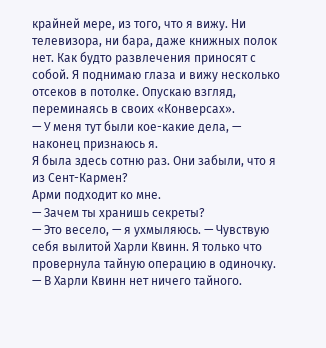крайней мере, из того, что я вижу. Ни телевизора, ни бара, даже книжных полок нет. Как будто развлечения приносят с собой. Я поднимаю глаза и вижу несколько отсеков в потолке. Опускаю взгляд, переминаясь в своих «Конверсах».
— У меня тут были кое-какие дела, — наконец признаюсь я.
Я была здесь сотню раз. Они забыли, что я из Сент-Кармен?
Арми подходит ко мне.
— Зачем ты хранишь секреты?
— Это весело, — я ухмыляюсь. — Чувствую себя вылитой Харли Квинн. Я только что провернула тайную операцию в одиночку.
— В Харли Квинн нет ничего тайного.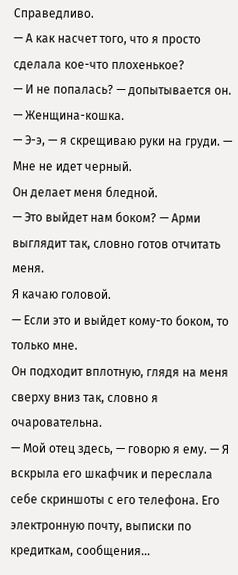Справедливо.
— А как насчет того, что я просто сделала кое-что плохенькое?
— И не попалась? — допытывается он. — Женщина-кошка.
— Э-э, — я скрещиваю руки на груди. — Мне не идет черный.
Он делает меня бледной.
— Это выйдет нам боком? — Арми выглядит так, словно готов отчитать меня.
Я качаю головой.
— Если это и выйдет кому-то боком, то только мне.
Он подходит вплотную, глядя на меня сверху вниз так, словно я очаровательна.
— Мой отец здесь, — говорю я ему. — Я вскрыла его шкафчик и переслала себе скриншоты с его телефона. Его электронную почту, выписки по кредиткам, сообщения...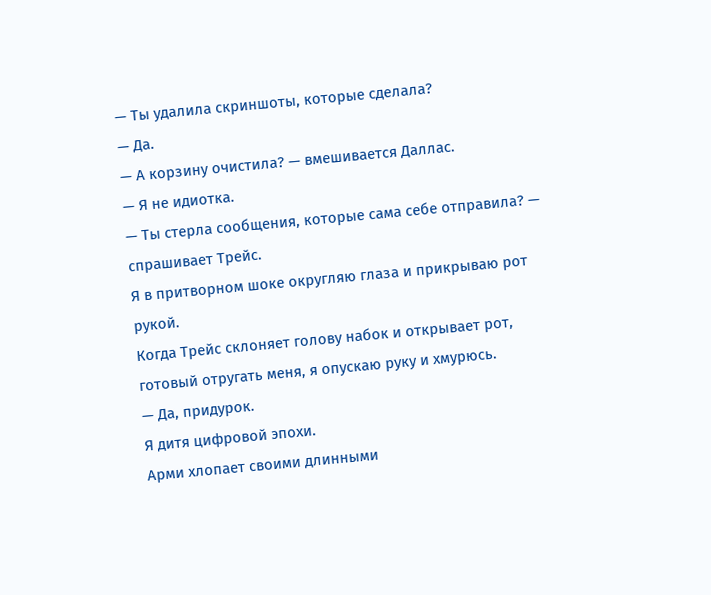— Ты удалила скриншоты, которые сделала?
— Да.
— А корзину очистила? — вмешивается Даллас.
— Я не идиотка.
— Ты стерла сообщения, которые сама себе отправила? — спрашивает Трейс.
Я в притворном шоке округляю глаза и прикрываю рот рукой.
Когда Трейс склоняет голову набок и открывает рот, готовый отругать меня, я опускаю руку и хмурюсь.
— Да, придурок.
Я дитя цифровой эпохи.
Арми хлопает своими длинными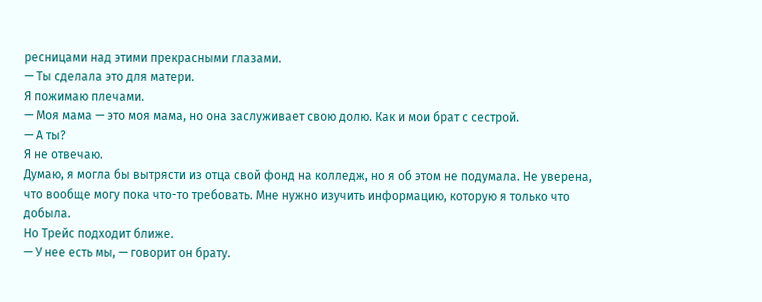ресницами над этими прекрасными глазами.
— Ты сделала это для матери.
Я пожимаю плечами.
— Моя мама — это моя мама, но она заслуживает свою долю. Как и мои брат с сестрой.
— А ты?
Я не отвечаю.
Думаю, я могла бы вытрясти из отца свой фонд на колледж, но я об этом не подумала. Не уверена, что вообще могу пока что-то требовать. Мне нужно изучить информацию, которую я только что добыла.
Но Трейс подходит ближе.
— У нее есть мы, — говорит он брату.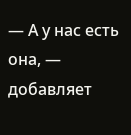— А у нас есть она, — добавляет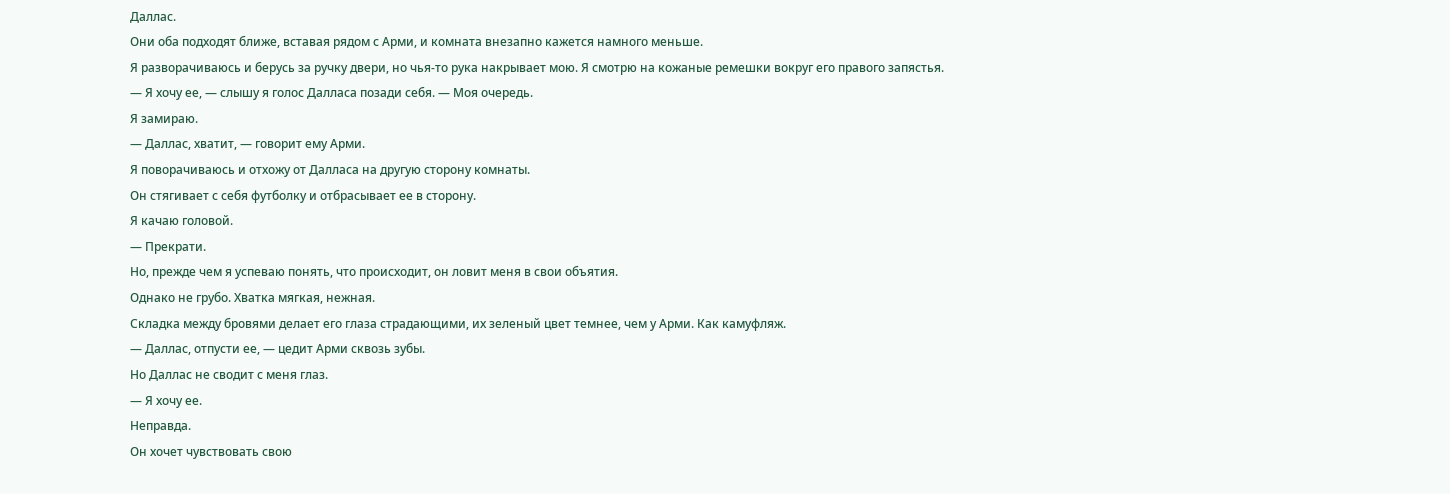Даллас.
Они оба подходят ближе, вставая рядом с Арми, и комната внезапно кажется намного меньше.
Я разворачиваюсь и берусь за ручку двери, но чья-то рука накрывает мою. Я смотрю на кожаные ремешки вокруг его правого запястья.
— Я хочу ее, — слышу я голос Далласа позади себя. — Моя очередь.
Я замираю.
— Даллас, хватит, — говорит ему Арми.
Я поворачиваюсь и отхожу от Далласа на другую сторону комнаты.
Он стягивает с себя футболку и отбрасывает ее в сторону.
Я качаю головой.
— Прекрати.
Но, прежде чем я успеваю понять, что происходит, он ловит меня в свои объятия.
Однако не грубо. Хватка мягкая, нежная.
Складка между бровями делает его глаза страдающими, их зеленый цвет темнее, чем у Арми. Как камуфляж.
— Даллас, отпусти ее, — цедит Арми сквозь зубы.
Но Даллас не сводит с меня глаз.
— Я хочу ее.
Неправда.
Он хочет чувствовать свою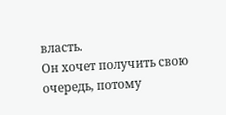власть.
Он хочет получить свою очередь, потому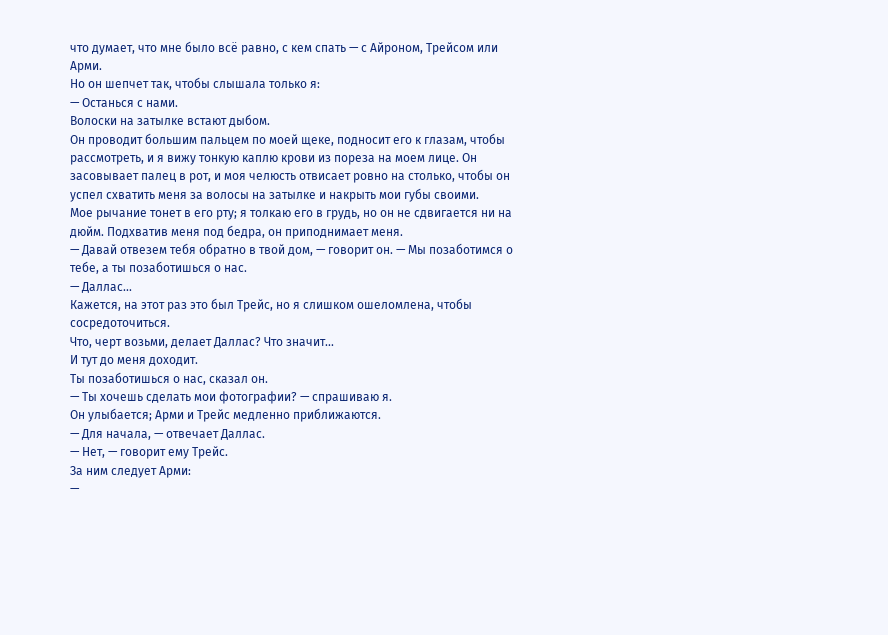что думает, что мне было всё равно, с кем спать — с Айроном, Трейсом или Арми.
Но он шепчет так, чтобы слышала только я:
— Останься с нами.
Волоски на затылке встают дыбом.
Он проводит большим пальцем по моей щеке, подносит его к глазам, чтобы рассмотреть, и я вижу тонкую каплю крови из пореза на моем лице. Он засовывает палец в рот, и моя челюсть отвисает ровно на столько, чтобы он успел схватить меня за волосы на затылке и накрыть мои губы своими.
Мое рычание тонет в его рту; я толкаю его в грудь, но он не сдвигается ни на дюйм. Подхватив меня под бедра, он приподнимает меня.
— Давай отвезем тебя обратно в твой дом, — говорит он. — Мы позаботимся о тебе, а ты позаботишься о нас.
— Даллас...
Кажется, на этот раз это был Трейс, но я слишком ошеломлена, чтобы сосредоточиться.
Что, черт возьми, делает Даллас? Что значит...
И тут до меня доходит.
Ты позаботишься о нас, сказал он.
— Ты хочешь сделать мои фотографии? — спрашиваю я.
Он улыбается; Арми и Трейс медленно приближаются.
— Для начала, — отвечает Даллас.
— Нет, — говорит ему Трейс.
За ним следует Арми:
—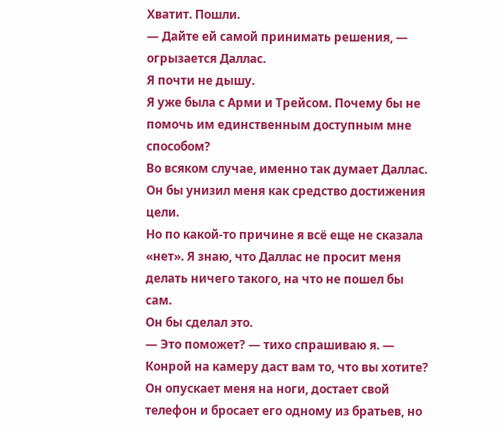Хватит. Пошли.
— Дайте ей самой принимать решения, — огрызается Даллас.
Я почти не дышу.
Я уже была с Арми и Трейсом. Почему бы не помочь им единственным доступным мне способом?
Во всяком случае, именно так думает Даллас.
Он бы унизил меня как средство достижения цели.
Но по какой-то причине я всё еще не сказала «нет». Я знаю, что Даллас не просит меня делать ничего такого, на что не пошел бы сам.
Он бы сделал это.
— Это поможет? — тихо спрашиваю я. — Конрой на камеру даст вам то, что вы хотите?
Он опускает меня на ноги, достает свой телефон и бросает его одному из братьев, но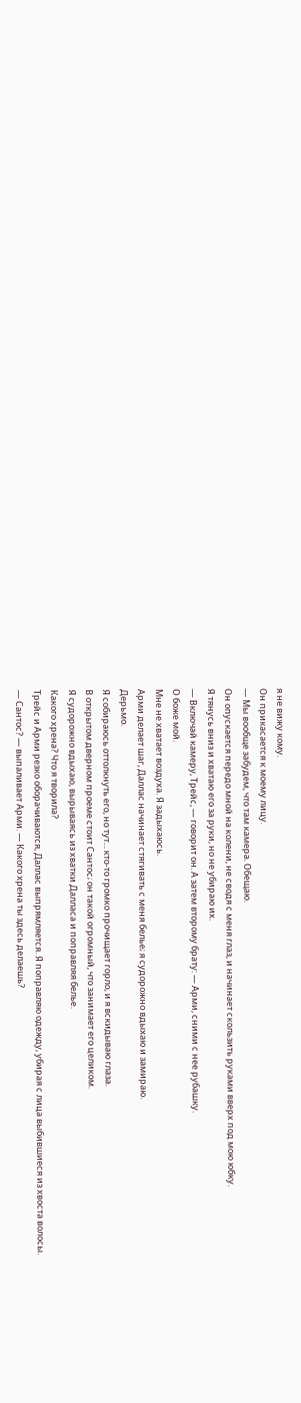я не вижу кому.
Он прикасается к моему лицу.
— Мы вообще забудем, что там камера. Обещаю.
Он опускается передо мной на колени, не сводя с меня глаз, и начинает скользить руками вверх под мою юбку.
Я тянусь вниз и хватаю его за руки, но не убираю их.
— Включай камеру, Трейс, — говорит он. А затем второму брату: — Арми, сними с нее рубашку.
О боже мой.
Мне не хватает воздуха. Я задыхаюсь.
Арми делает шаг, Даллас начинает стягивать с меня белье; я судорожно вдыхаю и замираю.
Дерьмо.
Я собираюсь оттолкнуть его, но тут... кто-то громко прочищает горло, и я вскидываю глаза.
В открытом дверном проеме стоит Сантос; он такой огромный, что занимает его целиком.
Я судорожно вдыхаю, вырываясь из хватки Далласа и поправляя белье.
Какого хрена? Что я творила?
Трейс и Арми резко оборачиваются, Даллас выпрямляется. Я поправляю одежду, убирая с лица выбившиеся из хвоста волосы.
— Сантос? — выпаливает Арми. — Какого хрена ты здесь делаешь?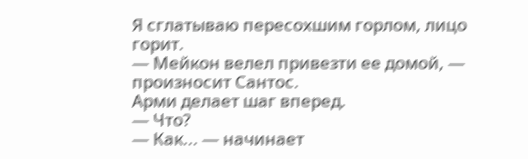Я сглатываю пересохшим горлом, лицо горит.
— Мейкон велел привезти ее домой, — произносит Сантос.
Арми делает шаг вперед.
— Что?
— Как... — начинает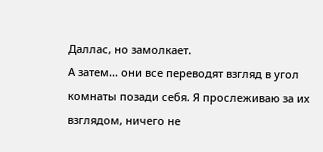Даллас, но замолкает.
А затем... они все переводят взгляд в угол комнаты позади себя. Я прослеживаю за их взглядом, ничего не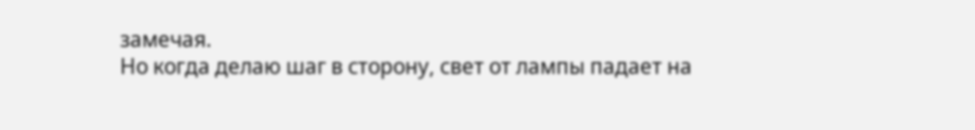замечая.
Но когда делаю шаг в сторону, свет от лампы падает на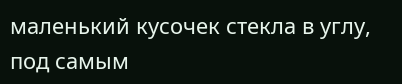маленький кусочек стекла в углу, под самым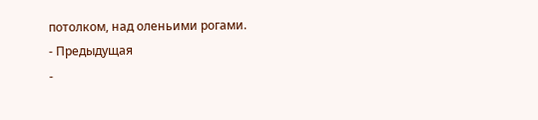потолком, над оленьими рогами.
- Предыдущая
-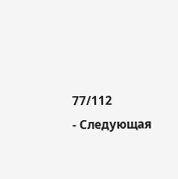77/112
- Следующая